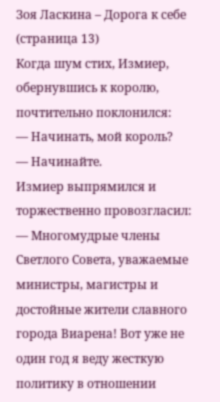Зоя Ласкина – Дорога к себе (страница 13)
Когда шум стих, Измиер, обернувшись к королю, почтительно поклонился:
— Начинать, мой король?
— Начинайте.
Измиер выпрямился и торжественно провозгласил:
— Многомудрые члены Светлого Совета, уважаемые министры, магистры и достойные жители славного города Виарена! Вот уже не один год я веду жесткую политику в отношении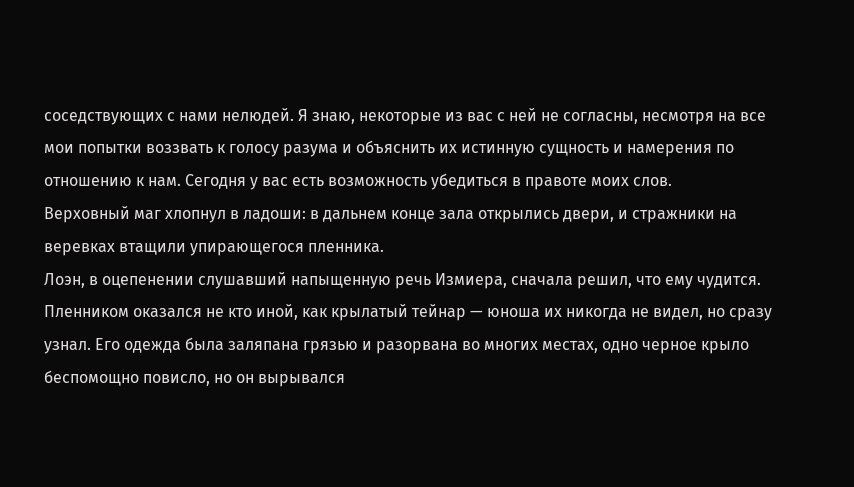соседствующих с нами нелюдей. Я знаю, некоторые из вас с ней не согласны, несмотря на все мои попытки воззвать к голосу разума и объяснить их истинную сущность и намерения по отношению к нам. Сегодня у вас есть возможность убедиться в правоте моих слов.
Верховный маг хлопнул в ладоши: в дальнем конце зала открылись двери, и стражники на веревках втащили упирающегося пленника.
Лоэн, в оцепенении слушавший напыщенную речь Измиера, сначала решил, что ему чудится. Пленником оказался не кто иной, как крылатый тейнар — юноша их никогда не видел, но сразу узнал. Его одежда была заляпана грязью и разорвана во многих местах, одно черное крыло беспомощно повисло, но он вырывался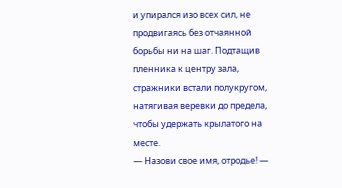и упирался изо всех сил, не продвигаясь без отчаянной борьбы ни на шаг. Подтащив пленника к центру зала, стражники встали полукругом, натягивая веревки до предела, чтобы удержать крылатого на месте.
— Назови свое имя, отродье! —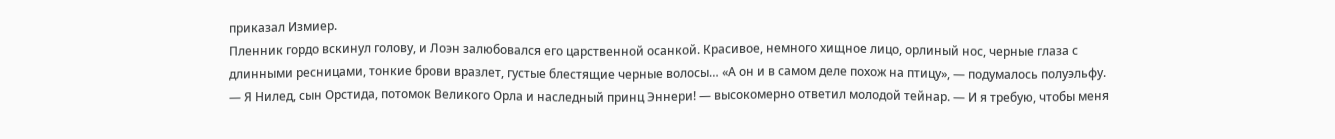приказал Измиер.
Пленник гордо вскинул голову, и Лоэн залюбовался его царственной осанкой. Красивое, немного хищное лицо, орлиный нос, черные глаза с длинными ресницами, тонкие брови вразлет, густые блестящие черные волосы… «А он и в самом деле похож на птицу», — подумалось полуэльфу.
— Я Нилед, сын Орстида, потомок Великого Орла и наследный принц Эннери! — высокомерно ответил молодой тейнар. — И я требую, чтобы меня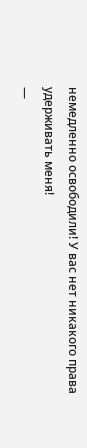немедленно освободили! У вас нет никакого права удерживать меня!
—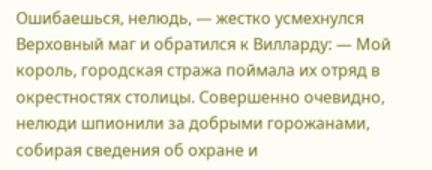Ошибаешься, нелюдь, — жестко усмехнулся Верховный маг и обратился к Вилларду: — Мой король, городская стража поймала их отряд в окрестностях столицы. Совершенно очевидно, нелюди шпионили за добрыми горожанами, собирая сведения об охране и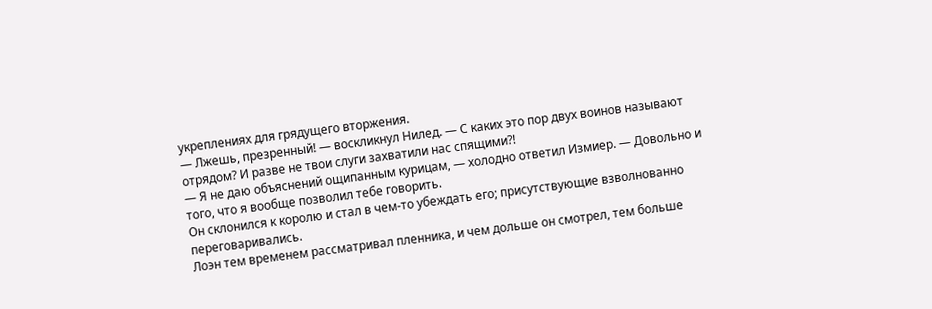укреплениях для грядущего вторжения.
— Лжешь, презренный! — воскликнул Нилед. — С каких это пор двух воинов называют отрядом? И разве не твои слуги захватили нас спящими?!
— Я не даю объяснений ощипанным курицам, — холодно ответил Измиер. — Довольно и того, что я вообще позволил тебе говорить.
Он склонился к королю и стал в чем-то убеждать его; присутствующие взволнованно переговаривались.
Лоэн тем временем рассматривал пленника, и чем дольше он смотрел, тем больше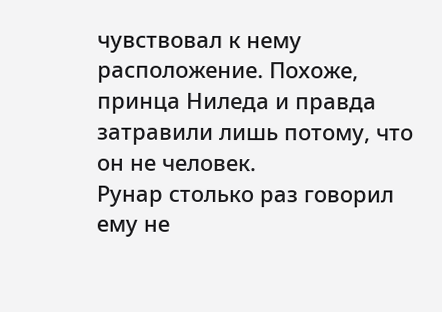чувствовал к нему расположение. Похоже, принца Ниледа и правда затравили лишь потому, что он не человек.
Рунар столько раз говорил ему не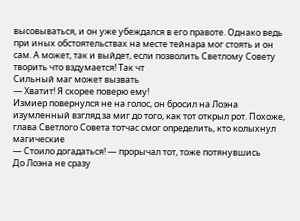высовываться, и он уже убеждался в его правоте. Однако ведь при иных обстоятельствах на месте тейнара мог стоять и он сам. А может, так и выйдет, если позволить Светлому Совету творить что вздумается! Так чт
Сильный маг может вызвать
— Хватит! Я скорее поверю ему!
Измиер повернулся не на голос, он бросил на Лоэна изумленный взгляд за миг до того, как тот открыл рот. Похоже, глава Светлого Совета тотчас смог определить, кто колыхнул магические
— Стоило догадаться! — прорычал тот, тоже потянувшись
До Лоэна не сразу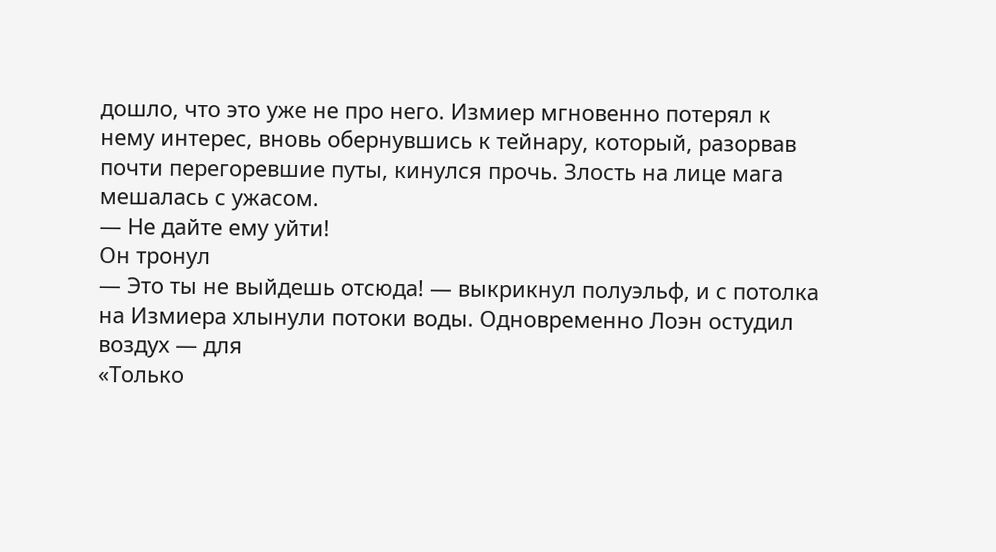дошло, что это уже не про него. Измиер мгновенно потерял к нему интерес, вновь обернувшись к тейнару, который, разорвав почти перегоревшие путы, кинулся прочь. Злость на лице мага мешалась с ужасом.
— Не дайте ему уйти!
Он тронул
— Это ты не выйдешь отсюда! — выкрикнул полуэльф, и с потолка на Измиера хлынули потоки воды. Одновременно Лоэн остудил воздух — для
«Только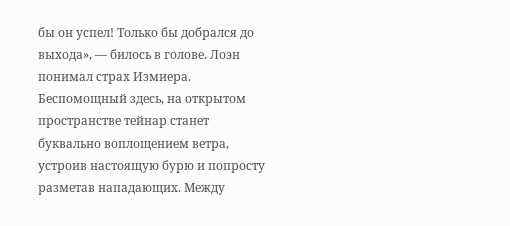бы он успел! Только бы добрался до выхода», — билось в голове. Лоэн понимал страх Измиера. Беспомощный здесь, на открытом пространстве тейнар станет буквально воплощением ветра, устроив настоящую бурю и попросту разметав нападающих. Между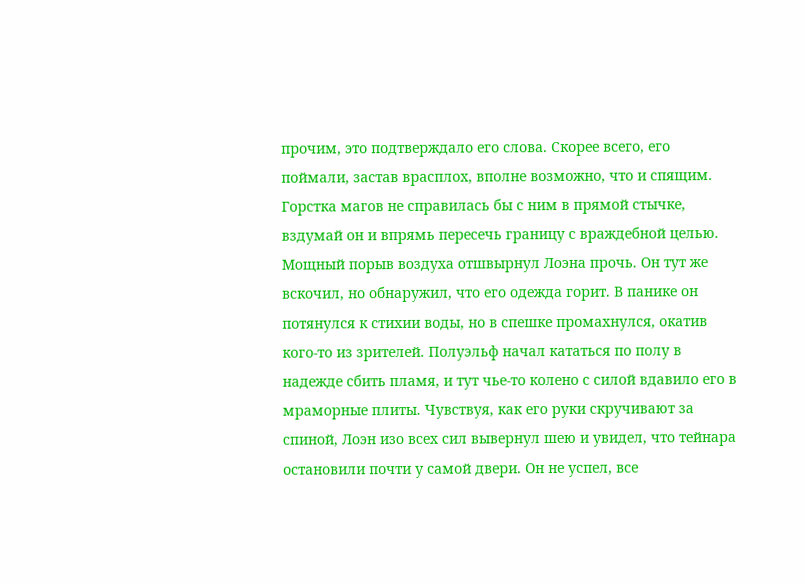прочим, это подтверждало его слова. Скорее всего, его поймали, застав врасплох, вполне возможно, что и спящим. Горстка магов не справилась бы с ним в прямой стычке, вздумай он и впрямь пересечь границу с враждебной целью.
Мощный порыв воздуха отшвырнул Лоэна прочь. Он тут же вскочил, но обнаружил, что его одежда горит. В панике он потянулся к стихии воды, но в спешке промахнулся, окатив кого-то из зрителей. Полуэльф начал кататься по полу в надежде сбить пламя, и тут чье-то колено с силой вдавило его в мраморные плиты. Чувствуя, как его руки скручивают за спиной, Лоэн изо всех сил вывернул шею и увидел, что тейнара остановили почти у самой двери. Он не успел, все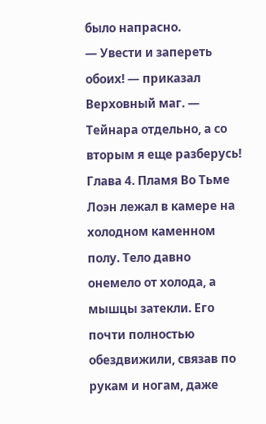было напрасно.
— Увести и запереть обоих! — приказал Верховный маг. — Тейнара отдельно, а со вторым я еще разберусь!
Глава 4. Пламя Во Тьме
Лоэн лежал в камере на холодном каменном полу. Тело давно онемело от холода, а мышцы затекли. Его почти полностью обездвижили, связав по рукам и ногам, даже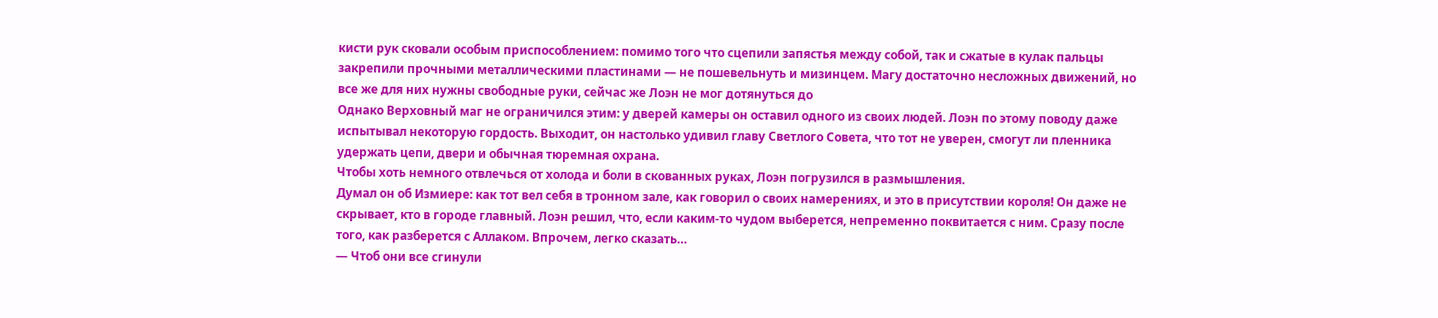кисти рук сковали особым приспособлением: помимо того что сцепили запястья между собой, так и сжатые в кулак пальцы закрепили прочными металлическими пластинами — не пошевельнуть и мизинцем. Магу достаточно несложных движений, но все же для них нужны свободные руки, сейчас же Лоэн не мог дотянуться до
Однако Верховный маг не ограничился этим: у дверей камеры он оставил одного из своих людей. Лоэн по этому поводу даже испытывал некоторую гордость. Выходит, он настолько удивил главу Светлого Совета, что тот не уверен, смогут ли пленника удержать цепи, двери и обычная тюремная охрана.
Чтобы хоть немного отвлечься от холода и боли в скованных руках, Лоэн погрузился в размышления.
Думал он об Измиере: как тот вел себя в тронном зале, как говорил о своих намерениях, и это в присутствии короля! Он даже не скрывает, кто в городе главный. Лоэн решил, что, если каким-то чудом выберется, непременно поквитается с ним. Сразу после того, как разберется с Аллаком. Впрочем, легко сказать…
— Чтоб они все сгинули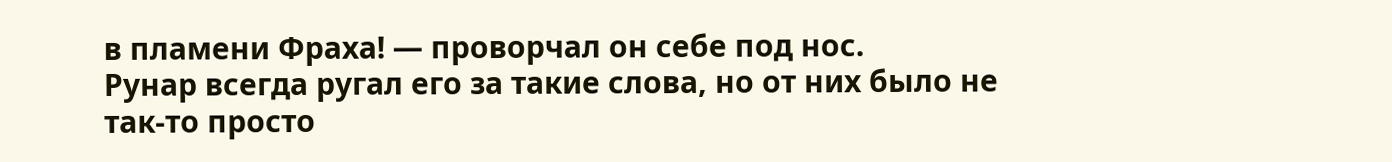в пламени Фраха! — проворчал он себе под нос.
Рунар всегда ругал его за такие слова, но от них было не так-то просто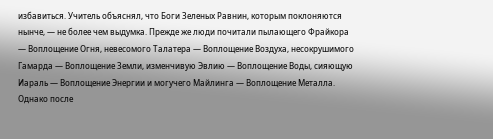избавиться. Учитель объяснял, что Боги Зеленых Равнин, которым поклоняются нынче, — не более чем выдумка. Прежде же люди почитали пылающего Фрайкора — Воплощение Огня, невесомого Талатера — Воплощение Воздуха, несокрушимого Гамарда — Воплощение Земли, изменчивую Эвлию — Воплощение Воды, сияющую Иараль — Воплощение Энергии и могучего Майлинга — Воплощение Металла. Однако после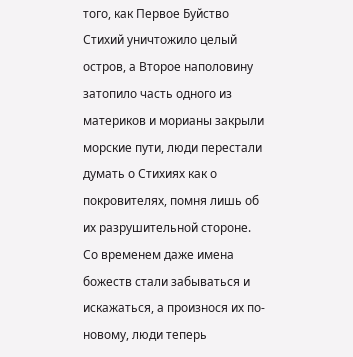того, как Первое Буйство Стихий уничтожило целый остров, а Второе наполовину затопило часть одного из материков и морианы закрыли морские пути, люди перестали думать о Стихиях как о покровителях, помня лишь об их разрушительной стороне. Со временем даже имена божеств стали забываться и искажаться, а произнося их по-новому, люди теперь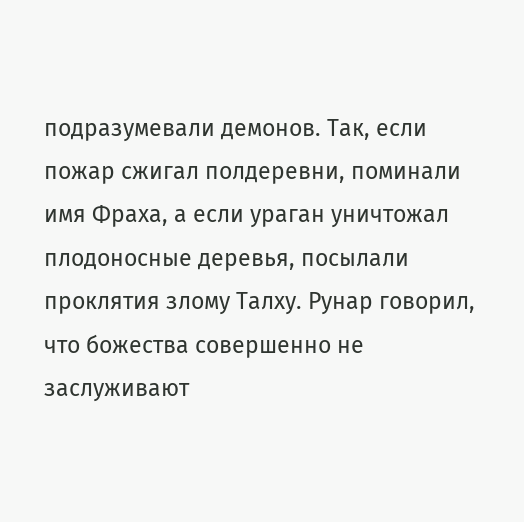подразумевали демонов. Так, если пожар сжигал полдеревни, поминали имя Фраха, а если ураган уничтожал плодоносные деревья, посылали проклятия злому Талху. Рунар говорил, что божества совершенно не заслуживают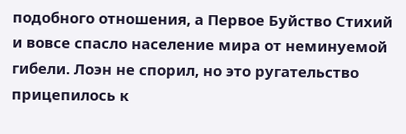подобного отношения, а Первое Буйство Стихий и вовсе спасло население мира от неминуемой гибели. Лоэн не спорил, но это ругательство прицепилось к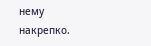нему накрепко.